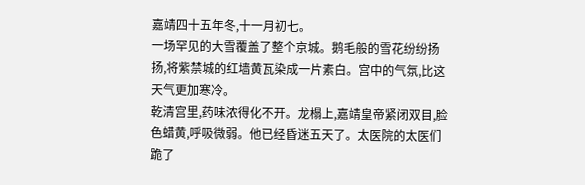嘉靖四十五年冬,十一月初七。
一场罕见的大雪覆盖了整个京城。鹅毛般的雪花纷纷扬扬,将紫禁城的红墙黄瓦染成一片素白。宫中的气氛,比这天气更加寒冷。
乾清宫里,药味浓得化不开。龙榻上,嘉靖皇帝紧闭双目,脸色蜡黄,呼吸微弱。他已经昏迷五天了。太医院的太医们跪了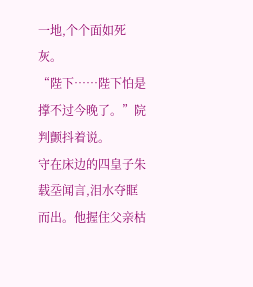一地,个个面如死灰。
“陛下……陛下怕是撑不过今晚了。”院判颤抖着说。
守在床边的四皇子朱载坖闻言,泪水夺眶而出。他握住父亲枯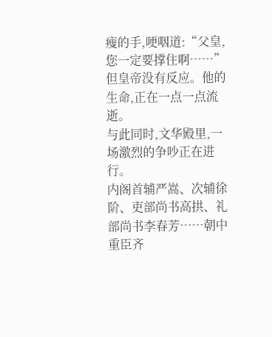瘦的手,哽咽道:“父皇,您一定要撑住啊……”
但皇帝没有反应。他的生命,正在一点一点流逝。
与此同时,文华殿里,一场激烈的争吵正在进行。
内阁首辅严嵩、次辅徐阶、吏部尚书高拱、礼部尚书李春芳……朝中重臣齐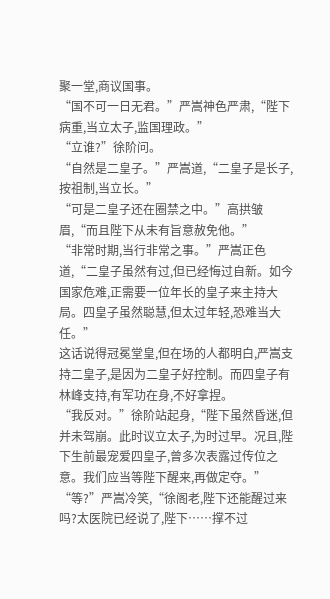聚一堂,商议国事。
“国不可一日无君。”严嵩神色严肃,“陛下病重,当立太子,监国理政。”
“立谁?”徐阶问。
“自然是二皇子。”严嵩道,“二皇子是长子,按祖制,当立长。”
“可是二皇子还在圈禁之中。”高拱皱眉,“而且陛下从未有旨意赦免他。”
“非常时期,当行非常之事。”严嵩正色道,“二皇子虽然有过,但已经悔过自新。如今国家危难,正需要一位年长的皇子来主持大局。四皇子虽然聪慧,但太过年轻,恐难当大任。”
这话说得冠冕堂皇,但在场的人都明白,严嵩支持二皇子,是因为二皇子好控制。而四皇子有林峰支持,有军功在身,不好拿捏。
“我反对。”徐阶站起身,“陛下虽然昏迷,但并未驾崩。此时议立太子,为时过早。况且,陛下生前最宠爱四皇子,曾多次表露过传位之意。我们应当等陛下醒来,再做定夺。”
“等?”严嵩冷笑,“徐阁老,陛下还能醒过来吗?太医院已经说了,陛下……撑不过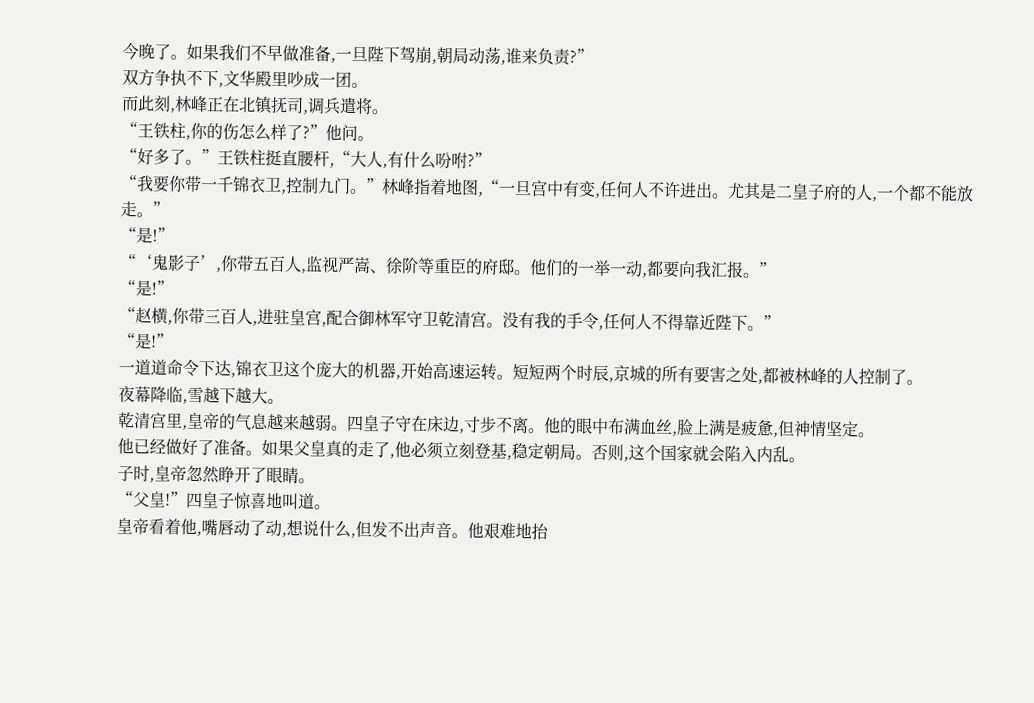今晚了。如果我们不早做准备,一旦陛下驾崩,朝局动荡,谁来负责?”
双方争执不下,文华殿里吵成一团。
而此刻,林峰正在北镇抚司,调兵遣将。
“王铁柱,你的伤怎么样了?”他问。
“好多了。”王铁柱挺直腰杆,“大人,有什么吩咐?”
“我要你带一千锦衣卫,控制九门。”林峰指着地图,“一旦宫中有变,任何人不许进出。尤其是二皇子府的人,一个都不能放走。”
“是!”
“‘鬼影子’,你带五百人,监视严嵩、徐阶等重臣的府邸。他们的一举一动,都要向我汇报。”
“是!”
“赵横,你带三百人,进驻皇宫,配合御林军守卫乾清宫。没有我的手令,任何人不得靠近陛下。”
“是!”
一道道命令下达,锦衣卫这个庞大的机器,开始高速运转。短短两个时辰,京城的所有要害之处,都被林峰的人控制了。
夜幕降临,雪越下越大。
乾清宫里,皇帝的气息越来越弱。四皇子守在床边,寸步不离。他的眼中布满血丝,脸上满是疲惫,但神情坚定。
他已经做好了准备。如果父皇真的走了,他必须立刻登基,稳定朝局。否则,这个国家就会陷入内乱。
子时,皇帝忽然睁开了眼睛。
“父皇!”四皇子惊喜地叫道。
皇帝看着他,嘴唇动了动,想说什么,但发不出声音。他艰难地抬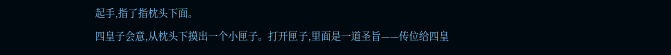起手,指了指枕头下面。
四皇子会意,从枕头下摸出一个小匣子。打开匣子,里面是一道圣旨——传位给四皇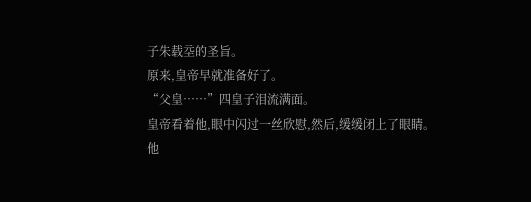子朱载坖的圣旨。
原来,皇帝早就准备好了。
“父皇……”四皇子泪流满面。
皇帝看着他,眼中闪过一丝欣慰,然后,缓缓闭上了眼睛。
他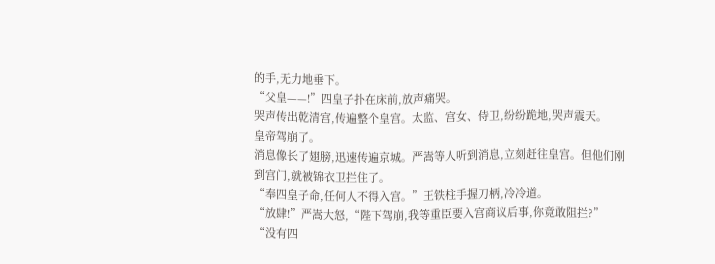的手,无力地垂下。
“父皇——!”四皇子扑在床前,放声痛哭。
哭声传出乾清宫,传遍整个皇宫。太监、宫女、侍卫,纷纷跪地,哭声震天。
皇帝驾崩了。
消息像长了翅膀,迅速传遍京城。严嵩等人听到消息,立刻赶往皇宫。但他们刚到宫门,就被锦衣卫拦住了。
“奉四皇子命,任何人不得入宫。”王铁柱手握刀柄,冷冷道。
“放肆!”严嵩大怒,“陛下驾崩,我等重臣要入宫商议后事,你竟敢阻拦?”
“没有四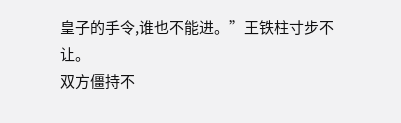皇子的手令,谁也不能进。”王铁柱寸步不让。
双方僵持不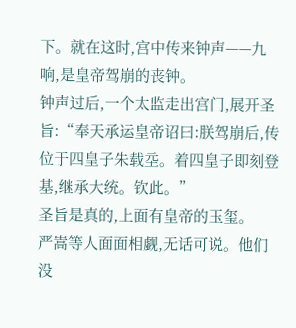下。就在这时,宫中传来钟声——九响,是皇帝驾崩的丧钟。
钟声过后,一个太监走出宫门,展开圣旨:“奉天承运皇帝诏曰:朕驾崩后,传位于四皇子朱载坖。着四皇子即刻登基,继承大统。钦此。”
圣旨是真的,上面有皇帝的玉玺。
严嵩等人面面相觑,无话可说。他们没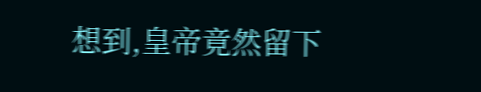想到,皇帝竟然留下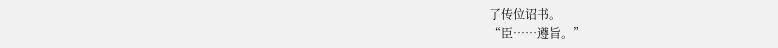了传位诏书。
“臣……遵旨。”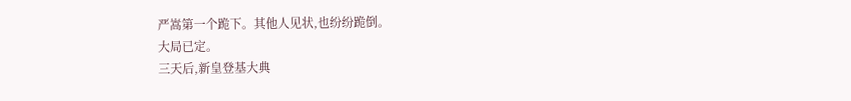严嵩第一个跪下。其他人见状,也纷纷跪倒。
大局已定。
三天后,新皇登基大典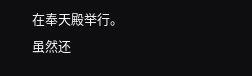在奉天殿举行。
虽然还